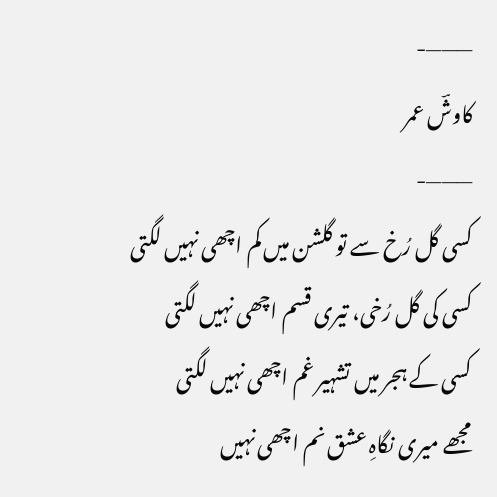———-
کاوشؔ عمر
———-
کسی گل رُخ سے تو گلشن میں کم اچھی نہیں لگتی
کسی کی گل رُخی، تیری قسم اچھی نہیں لگتی
کسی کے ہجر میں تشہیر غم اچھی نہیں لگتی
مجھے میری نگاہِ عشق نم اچھی نہیں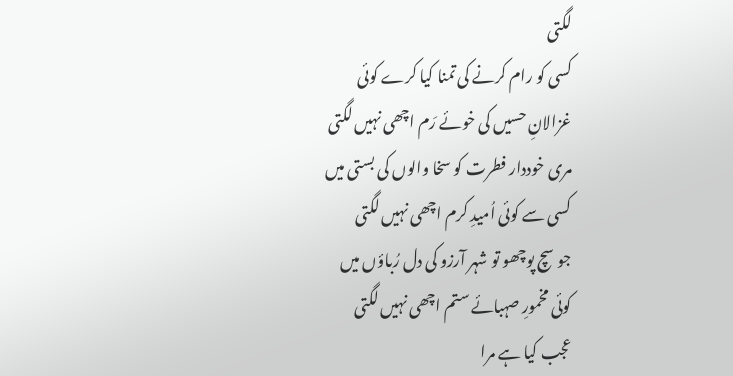لگتی
کسی کو رام کرنے کی تمنا کیا کرے کوئی
غزالانِ حسیں کی خوئے رَم اچھی نہیں لگتی
مری خوددار فطرت کو سخا والوں کی بستی میں
کسی سے کوئی اُمیدِ کرم اچھی نہیں لگتی
جو سچ پوچھو تو شہر آرزو کی دل رُباؤں میں
کوئی مخمورِ صہبائے ستم اچھی نہیں لگتی
عجب کیا ہے مرا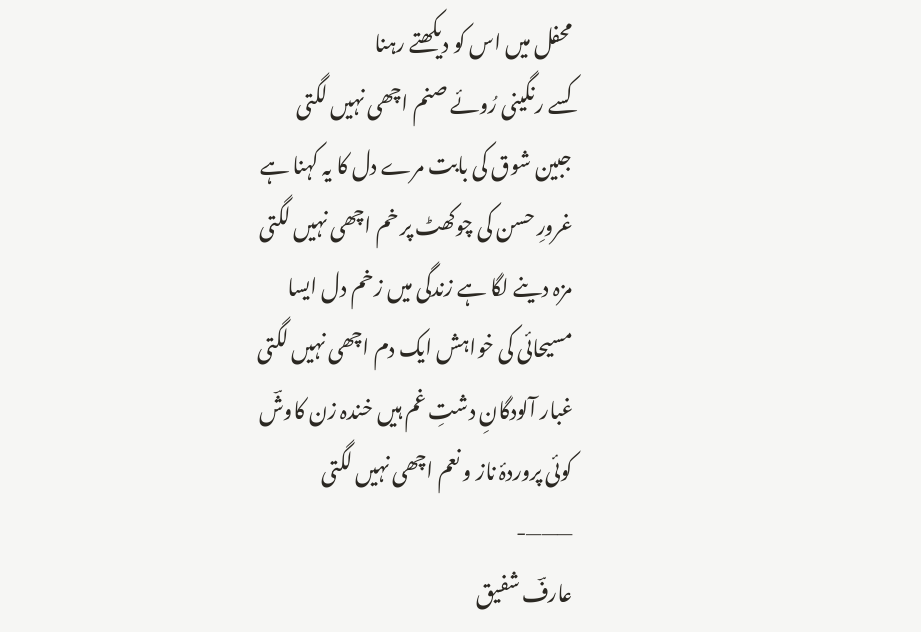محفل میں اس کو دیکھتے رہنا
کسے رنگینی رُوئے صنم اچھی نہیں لگتی
جبین شوق کی بابت مرے دل کا یہ کہنا ہے
غرورِ حسن کی چوکھٹ پر خم اچھی نہیں لگتی
مزہ دینے لگا ہے زندگی میں زخم دل ایسا
مسیحائی کی خواہش ایک دم اچھی نہیں لگتی
غبار آلودگانِ دشتِ غم ہیں خندہ زن کاوشؔ
کوئی پروردۂ ناز و نعم اچھی نہیں لگتی
———-
عارفؔ شفیق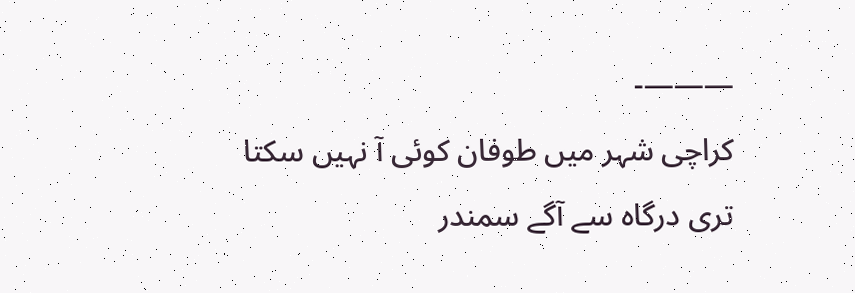———-
کراچی شہر میں طوفان کوئی آ نہیں سکتا
تری درگاہ سے آگے سمندر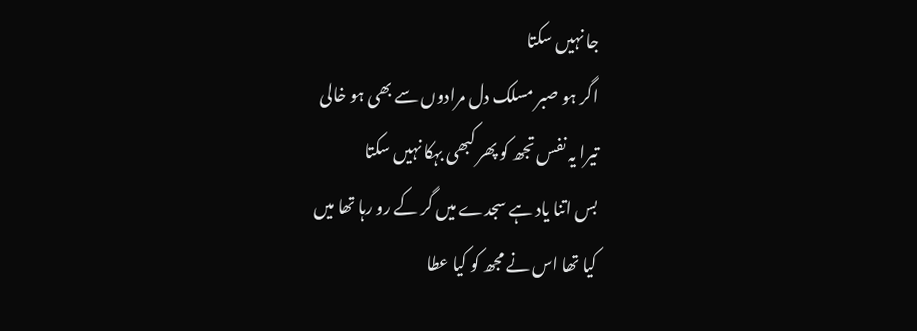جا نہیں سکتا
اگر ہو صبر مسلک دل مرادوں سے بھی ہو خالی
تیرا یہ نفس تجھ کو پھر کبھی بہکا نہیں سکتا
بس اتنا یاد ہے سجدے میں گر کے رو رہا تھا میں
کیا تھا اس نے مجھ کو کیا عطا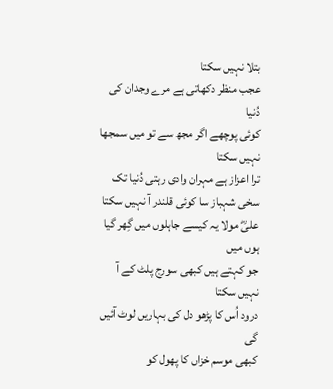بتلا نہیں سکتا
عجب منظر دکھاتی ہے مرے وجدان کی دُنیا
کوئی پوچھے اگر مجھ سے تو میں سمجھا نہیں سکتا
ترا اعزاز ہے مہران وادی رہتی دُنیا تک
سخی شہباز سا کوئی قلندر آ نہیں سکتا
علیؓ مولا یہ کیسے جاہلوں میں گِھر گیا ہوں میں
جو کہتے ہیں کبھی سورج پلٹ کے آ نہیں سکتا
درود اُس کا پڑھو دل کی بہاریں لوٹ آئیں گی
کبھی موسم خزاں کا پھول کو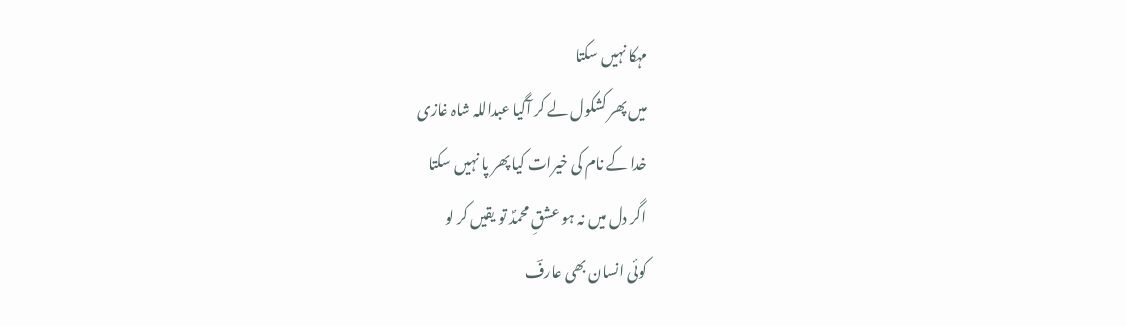مہکا نہیں سکتا
میں پھر کشکول لے کر آگیا عبداللہ شاہ غازی
خدا کے نام کی خیرات کیا پھر پا نہیں سکتا
اگر دل میں نہ ہو عشقِ محمدؐ تو یقیں کر لو
کوئی انسان بھی عارفؔ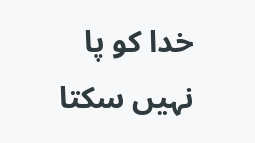خدا کو پا نہیں سکتا